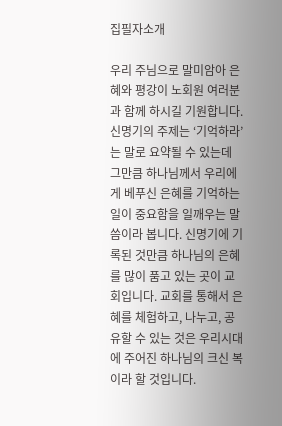집필자소개

우리 주님으로 말미암아 은혜와 평강이 노회원 여러분과 함께 하시길 기원합니다.
신명기의 주제는 ‘기억하라’는 말로 요약될 수 있는데 그만큼 하나님께서 우리에게 베푸신 은혜를 기억하는 일이 중요함을 일깨우는 말씀이라 봅니다. 신명기에 기록된 것만큼 하나님의 은혜를 많이 품고 있는 곳이 교회입니다. 교회를 통해서 은혜를 체험하고, 나누고, 공유할 수 있는 것은 우리시대에 주어진 하나님의 크신 복이라 할 것입니다.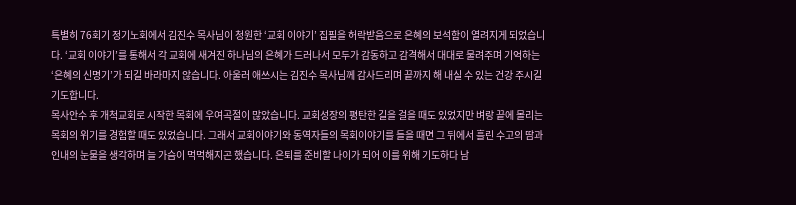특별히 76회기 정기노회에서 김진수 목사님이 청원한 ‘교회 이야기’ 집필을 허락받음으로 은혜의 보석함이 열려지게 되었습니다. ‘교회 이야기’를 통해서 각 교회에 새겨진 하나님의 은혜가 드러나서 모두가 감동하고 감격해서 대대로 물려주며 기억하는 ‘은혜의 신명기’가 되길 바라마지 않습니다. 아울러 애쓰시는 김진수 목사님께 감사드리며 끝까지 해 내실 수 있는 건강 주시길 기도합니다.
목사안수 후 개척교회로 시작한 목회에 우여곡절이 많았습니다. 교회성장의 평탄한 길을 걸을 때도 있었지만 벼랑 끝에 몰리는 목회의 위기를 경험할 때도 있었습니다. 그래서 교회이야기와 동역자들의 목회이야기를 들을 때면 그 뒤에서 흘린 수고의 땀과 인내의 눈물을 생각하며 늘 가슴이 먹먹해지곤 했습니다. 은퇴를 준비할 나이가 되어 이를 위해 기도하다 남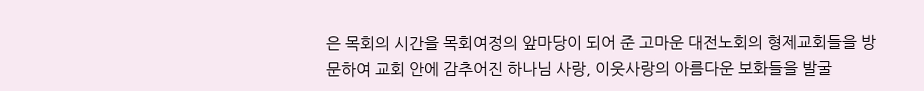은 목회의 시간을 목회여정의 앞마당이 되어 준 고마운 대전노회의 형제교회들을 방문하여 교회 안에 감추어진 하나님 사랑, 이웃사랑의 아름다운 보화들을 발굴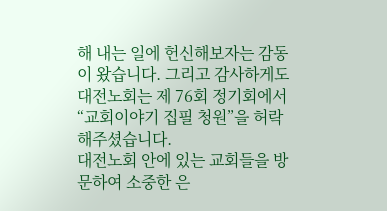해 내는 일에 헌신해보자는 감동이 왔습니다. 그리고 감사하게도 대전노회는 제 76회 정기회에서 “교회이야기 집필 청원”을 허락해주셨습니다.
대전노회 안에 있는 교회들을 방문하여 소중한 은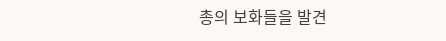총의 보화들을 발견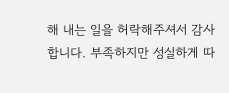해 내는 일을 허락해주셔서 감사합니다. 부족하지만 성실하게 따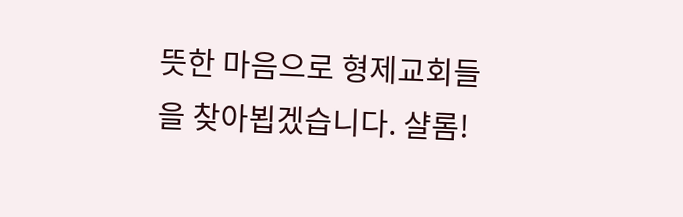뜻한 마음으로 형제교회들을 찾아뵙겠습니다. 샬롬!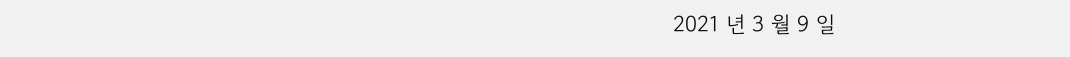2021 년 3 월 9 일